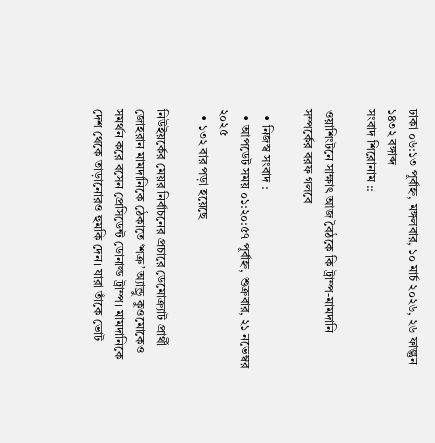ঢাকা ০৬:১৩ পূর্বাহ্ন, মঙ্গলবার, ১০ মার্চ ২০২৬, ২৬ ফাল্গুন ১৪৩২ বঙ্গাব্দ
সংবাদ শিরোনাম ::

ওয়াশিংটনে সাক্ষাৎ আজ বৈঠকে কি ট্রাম্প-মামদানি সম্পর্কের বরফ গলবে

  • নিজস্ব সংবাদ :
  • আপডেট সময় ০১:২০:৫৭ পূর্বাহ্ন, শুক্রবার, ২১ নভেম্বর ২০২৫
  • ১৩২ বার পড়া হয়েছে

নিউইয়র্কের মেয়র নির্বাচনের প্রচারে ডেমোক্র্যাট প্রার্থী জোহরান মামদানিকে ঠেকাতে ‘শত্রু’ অ্যান্ড্রু কুওমোকেও সমর্থন করে বসেন প্রেসিডেন্ট ডোনাল্ড ট্রাম্প। মামদানিকে দেশ থেকে তাড়ানোরও হুমকি দেন। যারা তাঁকে ভোট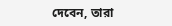দেবেন, তারা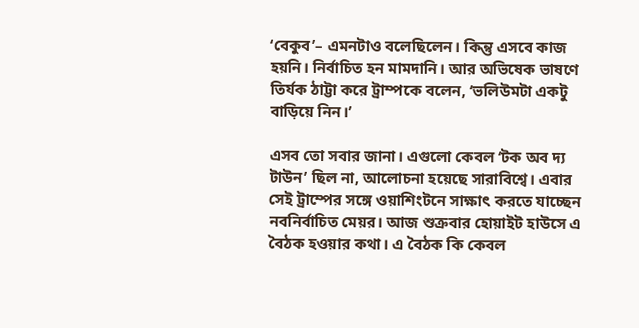‘বেকুব’– এমনটাও বলেছিলেন। কিন্তু এসবে কাজ হয়নি। নির্বাচিত হন মামদানি। আর অভিষেক ভাষণে তির্যক ঠাট্টা করে ট্রাম্পকে বলেন, ‘ভলিউমটা একটু বাড়িয়ে নিন।’

এসব তো সবার জানা। এগুলো কেবল ‘টক অব দ্য টাউন’ ছিল না, আলোচনা হয়েছে সারাবিশ্বে। এবার সেই ট্রাম্পের সঙ্গে ওয়াশিংটনে সাক্ষাৎ করতে যাচ্ছেন নবনির্বাচিত মেয়র। আজ শুক্রবার হোয়াইট হাউসে এ বৈঠক হওয়ার কথা। এ বৈঠক কি কেবল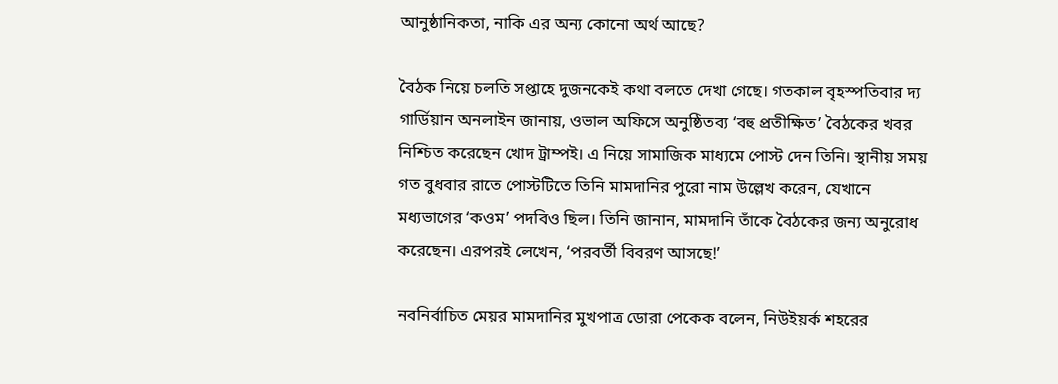আনুষ্ঠানিকতা, নাকি এর অন্য কোনো অর্থ আছে?

বৈঠক নিয়ে চলতি সপ্তাহে দুজনকেই কথা বলতে দেখা গেছে। গতকাল বৃহস্পতিবার দ্য গার্ডিয়ান অনলাইন জানায়, ওভাল অফিসে অনুষ্ঠিতব্য ‘বহু প্রতীক্ষিত’ বৈঠকের খবর নিশ্চিত করেছেন খোদ ট্রাম্পই। এ নিয়ে সামাজিক মাধ্যমে পোস্ট দেন তিনি। স্থানীয় সময় গত বুধবার রাতে পোস্টটিতে তিনি মামদানির পুরো নাম উল্লেখ করেন, যেখানে
মধ্যভাগের ‘কওম’ পদবিও ছিল। তিনি জানান, মামদানি তাঁকে বৈঠকের জন্য অনুরোধ করেছেন। এরপরই লেখেন, ‘পরবর্তী বিবরণ আসছে!’

নবনির্বাচিত মেয়র মামদানির মুখপাত্র ডোরা পেকেক বলেন, নিউইয়র্ক শহরের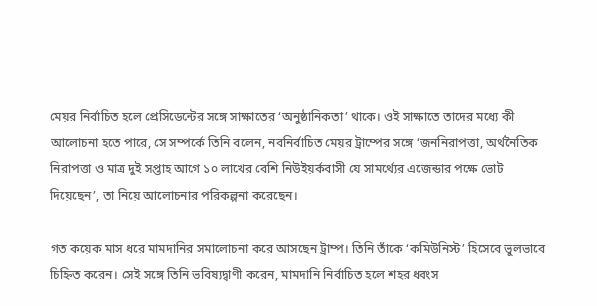মেয়র নির্বাচিত হলে প্রেসিডেন্টের সঙ্গে সাক্ষাতের ‘অনুষ্ঠানিকতা’ থাকে। ওই সাক্ষাতে তাদের মধ্যে কী আলোচনা হতে পারে, সে সম্পর্কে তিনি বলেন, নবনির্বাচিত মেয়র ট্রাম্পের সঙ্গে ‘জননিরাপত্তা, অর্থনৈতিক নিরাপত্তা ও মাত্র দুই সপ্তাহ আগে ১০ লাখের বেশি নিউইয়র্কবাসী যে সামর্থ্যের এজেন্ডার পক্ষে ভোট দিয়েছেন’, তা নিয়ে আলোচনার পরিকল্পনা করেছেন।

গত কয়েক মাস ধরে মামদানির সমালোচনা করে আসছেন ট্রাম্প। তিনি তাঁকে ‘কমিউনিস্ট’ হিসেবে ভুলভাবে চিহ্নিত করেন। সেই সঙ্গে তিনি ভবিষ্যদ্বাণী করেন, মামদানি নির্বাচিত হলে শহর ধ্বংস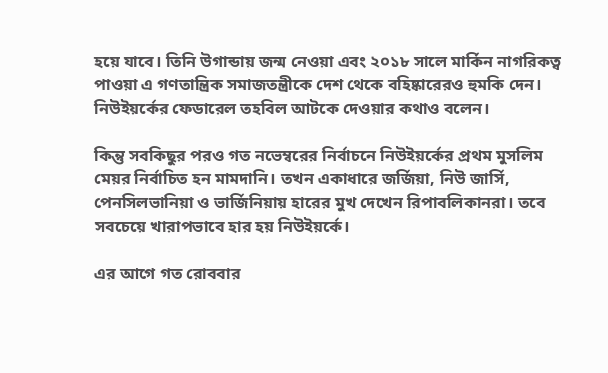হয়ে যাবে। তিনি উগান্ডায় জন্ম নেওয়া এবং ২০১৮ সালে মার্কিন নাগরিকত্ব পাওয়া এ গণতান্ত্রিক সমাজতন্ত্রীকে দেশ থেকে বহিষ্কারেরও হুমকি দেন। নিউইয়র্কের ফেডারেল তহবিল আটকে দেওয়ার কথাও বলেন।

কিন্তু সবকিছুর পরও গত নভেম্বরের নির্বাচনে নিউইয়র্কের প্রথম মুসলিম মেয়র নির্বাচিত হন মামদানি। তখন একাধারে জর্জিয়া, নিউ জার্সি, পেনসিলভানিয়া ও ভার্জিনিয়ায় হারের মুখ দেখেন রিপাবলিকানরা। তবে সবচেয়ে খারাপভাবে হার হয় নিউইয়র্কে।

এর আগে গত রোববার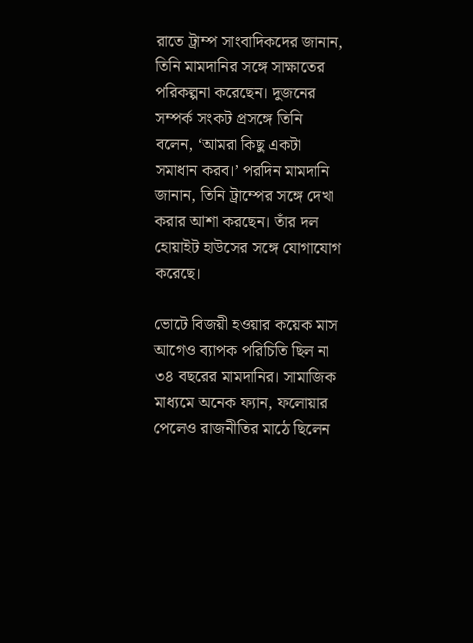রাতে ট্রাম্প সাংবাদিকদের জানান, তিনি মামদানির সঙ্গে সাক্ষাতের পরিকল্পনা করেছেন। দুজনের সম্পর্ক সংকট প্রসঙ্গে তিনি বলেন, ‘আমরা কিছু একটা সমাধান করব।’ পরদিন মামদানি জানান, তিনি ট্রাম্পের সঙ্গে দেখা করার আশা করছেন। তাঁর দল হোয়াইট হাউসের সঙ্গে যোগাযোগ করেছে।

ভোটে বিজয়ী হওয়ার কয়েক মাস আগেও ব্যাপক পরিচিতি ছিল না ৩৪ বছরের মামদানির। সামাজিক মাধ্যমে অনেক ফ্যান, ফলোয়ার পেলেও রাজনীতির মাঠে ছিলেন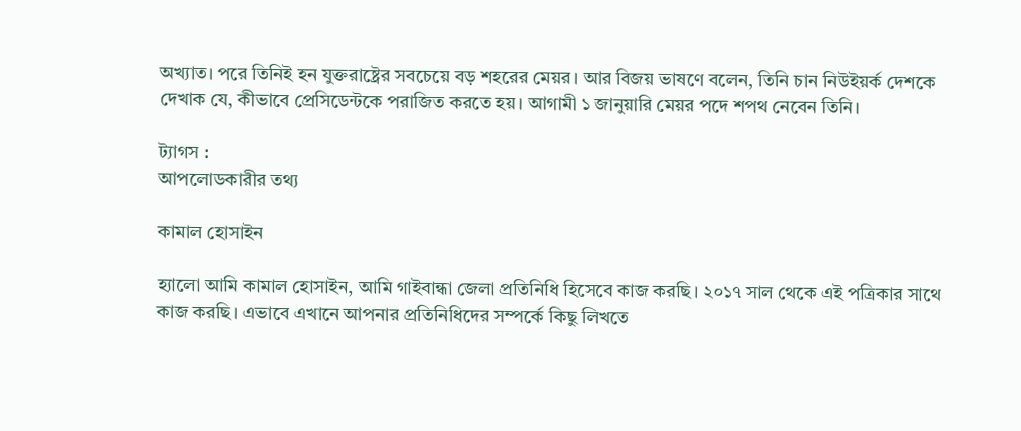অখ্যাত। পরে তিনিই হন যুক্তরাষ্ট্রের সবচেয়ে বড় শহরের মেয়র। আর বিজয় ভাষণে বলেন, তিনি চান নিউইয়র্ক দেশকে দেখাক যে, কীভাবে প্রেসিডেন্টকে পরাজিত করতে হয়। আগামী ১ জানুয়ারি মেয়র পদে শপথ নেবেন তিনি।

ট্যাগস :
আপলোডকারীর তথ্য

কামাল হোসাইন

হ্যালো আমি কামাল হোসাইন, আমি গাইবান্ধা জেলা প্রতিনিধি হিসেবে কাজ করছি। ২০১৭ সাল থেকে এই পত্রিকার সাথে কাজ করছি। এভাবে এখানে আপনার প্রতিনিধিদের সম্পর্কে কিছু লিখতে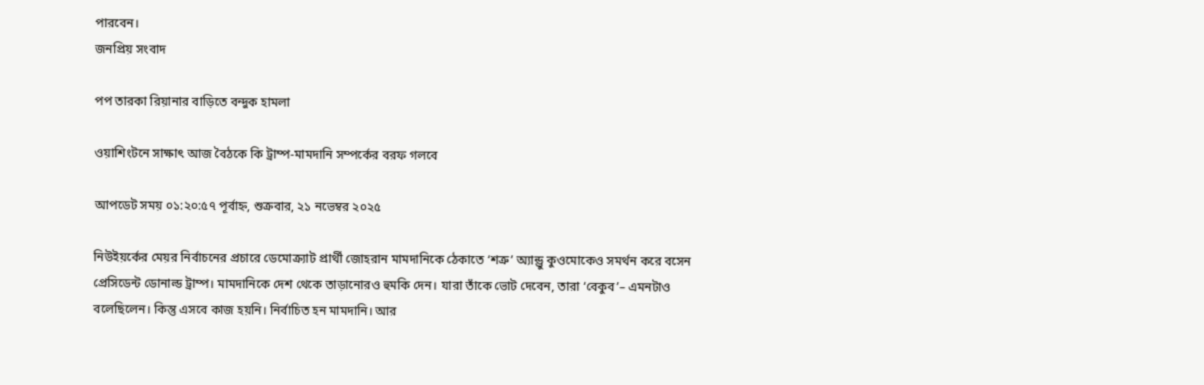পারবেন।
জনপ্রিয় সংবাদ

পপ তারকা রিয়ানার বাড়িতে বন্দুক হামলা

ওয়াশিংটনে সাক্ষাৎ আজ বৈঠকে কি ট্রাম্প-মামদানি সম্পর্কের বরফ গলবে

আপডেট সময় ০১:২০:৫৭ পূর্বাহ্ন, শুক্রবার, ২১ নভেম্বর ২০২৫

নিউইয়র্কের মেয়র নির্বাচনের প্রচারে ডেমোক্র্যাট প্রার্থী জোহরান মামদানিকে ঠেকাতে ‘শত্রু’ অ্যান্ড্রু কুওমোকেও সমর্থন করে বসেন প্রেসিডেন্ট ডোনাল্ড ট্রাম্প। মামদানিকে দেশ থেকে তাড়ানোরও হুমকি দেন। যারা তাঁকে ভোট দেবেন, তারা ‘বেকুব’– এমনটাও বলেছিলেন। কিন্তু এসবে কাজ হয়নি। নির্বাচিত হন মামদানি। আর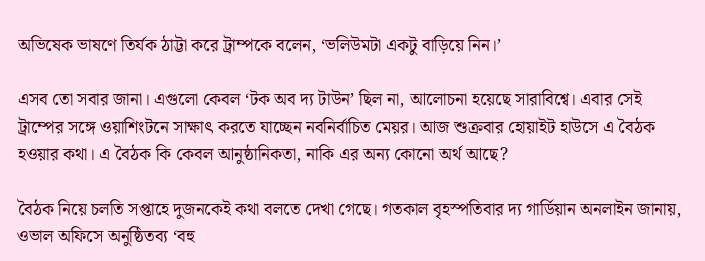অভিষেক ভাষণে তির্যক ঠাট্টা করে ট্রাম্পকে বলেন, ‘ভলিউমটা একটু বাড়িয়ে নিন।’

এসব তো সবার জানা। এগুলো কেবল ‘টক অব দ্য টাউন’ ছিল না, আলোচনা হয়েছে সারাবিশ্বে। এবার সেই ট্রাম্পের সঙ্গে ওয়াশিংটনে সাক্ষাৎ করতে যাচ্ছেন নবনির্বাচিত মেয়র। আজ শুক্রবার হোয়াইট হাউসে এ বৈঠক হওয়ার কথা। এ বৈঠক কি কেবল আনুষ্ঠানিকতা, নাকি এর অন্য কোনো অর্থ আছে?

বৈঠক নিয়ে চলতি সপ্তাহে দুজনকেই কথা বলতে দেখা গেছে। গতকাল বৃহস্পতিবার দ্য গার্ডিয়ান অনলাইন জানায়, ওভাল অফিসে অনুষ্ঠিতব্য ‘বহু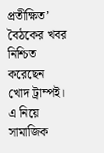প্রতীক্ষিত’ বৈঠকের খবর নিশ্চিত করেছেন খোদ ট্রাম্পই। এ নিয়ে সামাজিক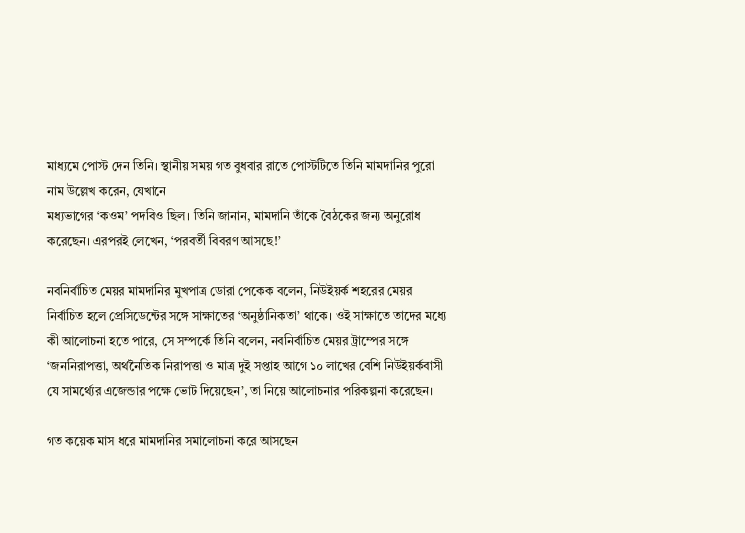মাধ্যমে পোস্ট দেন তিনি। স্থানীয় সময় গত বুধবার রাতে পোস্টটিতে তিনি মামদানির পুরো নাম উল্লেখ করেন, যেখানে
মধ্যভাগের ‘কওম’ পদবিও ছিল। তিনি জানান, মামদানি তাঁকে বৈঠকের জন্য অনুরোধ করেছেন। এরপরই লেখেন, ‘পরবর্তী বিবরণ আসছে!’

নবনির্বাচিত মেয়র মামদানির মুখপাত্র ডোরা পেকেক বলেন, নিউইয়র্ক শহরের মেয়র নির্বাচিত হলে প্রেসিডেন্টের সঙ্গে সাক্ষাতের ‘অনুষ্ঠানিকতা’ থাকে। ওই সাক্ষাতে তাদের মধ্যে কী আলোচনা হতে পারে, সে সম্পর্কে তিনি বলেন, নবনির্বাচিত মেয়র ট্রাম্পের সঙ্গে ‘জননিরাপত্তা, অর্থনৈতিক নিরাপত্তা ও মাত্র দুই সপ্তাহ আগে ১০ লাখের বেশি নিউইয়র্কবাসী যে সামর্থ্যের এজেন্ডার পক্ষে ভোট দিয়েছেন’, তা নিয়ে আলোচনার পরিকল্পনা করেছেন।

গত কয়েক মাস ধরে মামদানির সমালোচনা করে আসছেন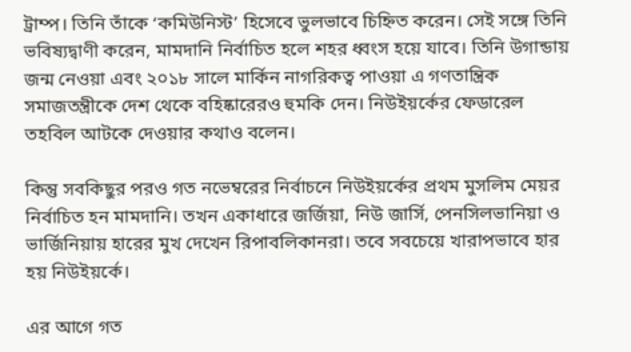ট্রাম্প। তিনি তাঁকে ‘কমিউনিস্ট’ হিসেবে ভুলভাবে চিহ্নিত করেন। সেই সঙ্গে তিনি ভবিষ্যদ্বাণী করেন, মামদানি নির্বাচিত হলে শহর ধ্বংস হয়ে যাবে। তিনি উগান্ডায় জন্ম নেওয়া এবং ২০১৮ সালে মার্কিন নাগরিকত্ব পাওয়া এ গণতান্ত্রিক সমাজতন্ত্রীকে দেশ থেকে বহিষ্কারেরও হুমকি দেন। নিউইয়র্কের ফেডারেল তহবিল আটকে দেওয়ার কথাও বলেন।

কিন্তু সবকিছুর পরও গত নভেম্বরের নির্বাচনে নিউইয়র্কের প্রথম মুসলিম মেয়র নির্বাচিত হন মামদানি। তখন একাধারে জর্জিয়া, নিউ জার্সি, পেনসিলভানিয়া ও ভার্জিনিয়ায় হারের মুখ দেখেন রিপাবলিকানরা। তবে সবচেয়ে খারাপভাবে হার হয় নিউইয়র্কে।

এর আগে গত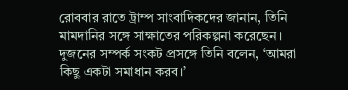রোববার রাতে ট্রাম্প সাংবাদিকদের জানান, তিনি মামদানির সঙ্গে সাক্ষাতের পরিকল্পনা করেছেন। দুজনের সম্পর্ক সংকট প্রসঙ্গে তিনি বলেন, ‘আমরা কিছু একটা সমাধান করব।’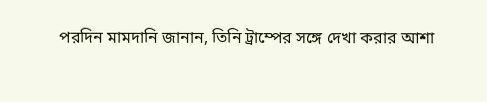পরদিন মামদানি জানান, তিনি ট্রাম্পের সঙ্গে দেখা করার আশা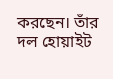করছেন। তাঁর দল হোয়াইট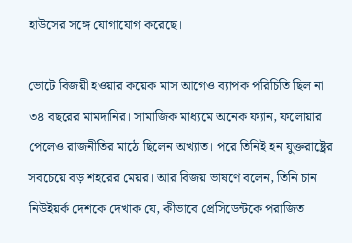হাউসের সঙ্গে যোগাযোগ করেছে।

ভোটে বিজয়ী হওয়ার কয়েক মাস আগেও ব্যাপক পরিচিতি ছিল না ৩৪ বছরের মামদানির। সামাজিক মাধ্যমে অনেক ফ্যান, ফলোয়ার পেলেও রাজনীতির মাঠে ছিলেন অখ্যাত। পরে তিনিই হন যুক্তরাষ্ট্রের সবচেয়ে বড় শহরের মেয়র। আর বিজয় ভাষণে বলেন, তিনি চান নিউইয়র্ক দেশকে দেখাক যে, কীভাবে প্রেসিডেন্টকে পরাজিত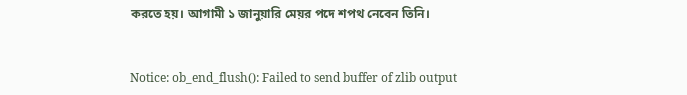করতে হয়। আগামী ১ জানুয়ারি মেয়র পদে শপথ নেবেন তিনি।


Notice: ob_end_flush(): Failed to send buffer of zlib output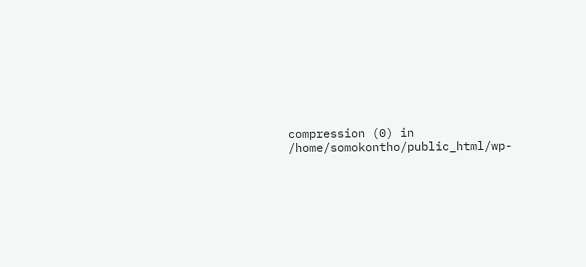compression (0) in /home/somokontho/public_html/wp-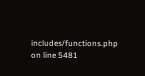includes/functions.php on line 5481